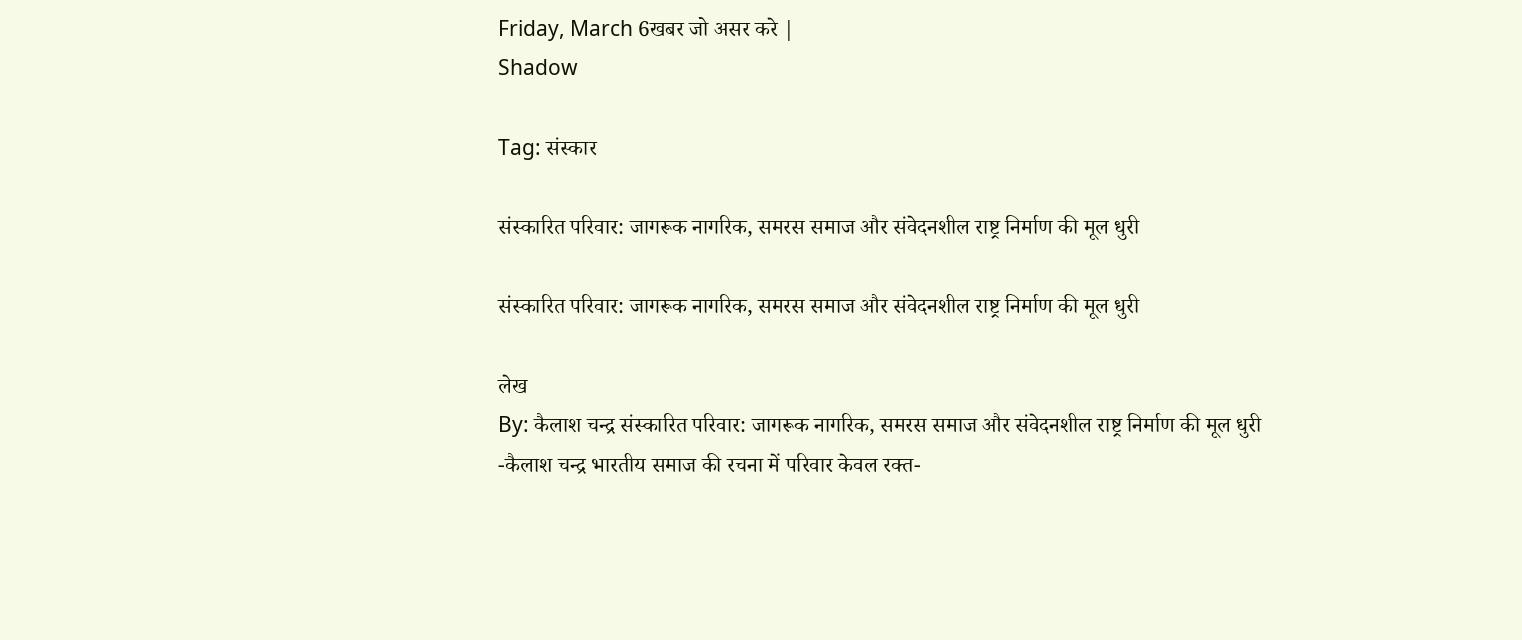Friday, March 6खबर जो असर करे |
Shadow

Tag: संस्कार

संस्कारित परिवार: जागरूक नागरिक, समरस समाज और संवेदनशील राष्ट्र निर्माण की मूल धुरी

संस्कारित परिवार: जागरूक नागरिक, समरस समाज और संवेदनशील राष्ट्र निर्माण की मूल धुरी

लेख
By: कैलाश चन्द्र संस्कारित परिवार: जागरूक नागरिक, समरस समाज और संवेदनशील राष्ट्र निर्माण की मूल धुरी -कैलाश चन्द्र भारतीय समाज की रचना में परिवार केवल रक्त-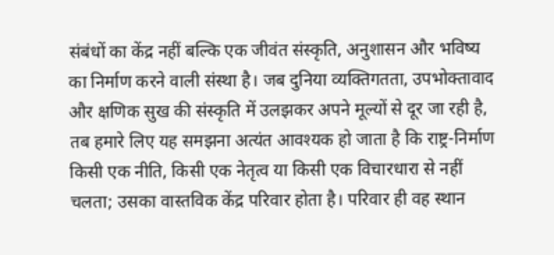संबंधों का केंद्र नहीं बल्कि एक जीवंत संस्कृति, अनुशासन और भविष्य का निर्माण करने वाली संस्था है। जब दुनिया व्यक्तिगतता, उपभोक्तावाद और क्षणिक सुख की संस्कृति में उलझकर अपने मूल्यों से दूर जा रही है, तब हमारे लिए यह समझना अत्यंत आवश्यक हो जाता है कि राष्ट्र-निर्माण किसी एक नीति, किसी एक नेतृत्व या किसी एक विचारधारा से नहीं चलता; उसका वास्तविक केंद्र परिवार होता है। परिवार ही वह स्थान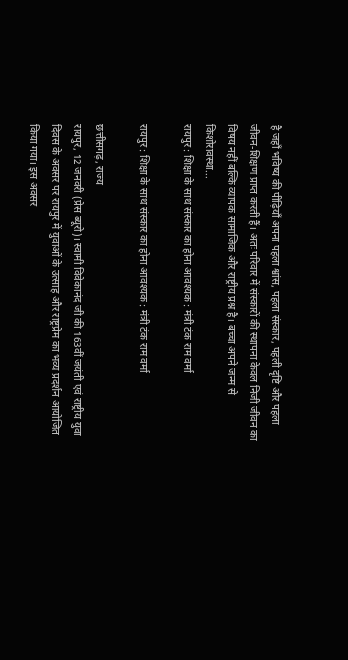है जहाँ भविष्य की पीढ़ियाँ अपना पहला श्वांस, पहला संस्कार, पहली दृष्टि और पहला जीवन-शिक्षण प्राप्त करती हैं। अतः परिवार में संस्कारों की स्थापना केवल निजी जीवन का विषय नहीं बल्कि व्यापक सामाजिक और राष्ट्रीय प्रश्न है। बच्चा अपने जन्म से किशोरावस्था...
रायपुर : शिक्षा के साथ संस्कार का होना आवश्यक : मंत्री टंक राम वर्मा

रायपुर : शिक्षा के साथ संस्कार का होना आवश्यक : मंत्री टंक राम वर्मा

छत्तीसगढ़, राज्य
रायपुर, 12 जनवरी (प्रेस ब्यूरो)। स्वामी विवेकानंद जी की 163वीं जयंती एवं राष्ट्रीय युवा दिवस के अवसर पर रायपुर में युवाओं के उत्साह और राष्ट्रप्रेम का भव्य प्रदर्शन आयोजित किया गया। इस अवसर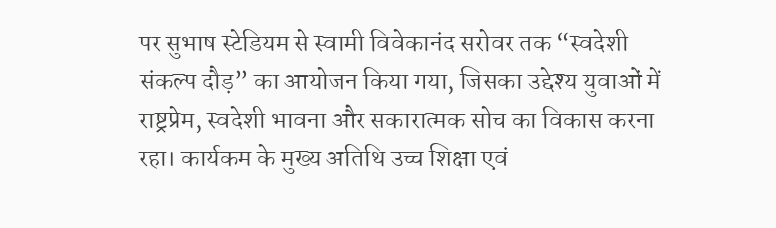पर सुभाष स्टेडियम से स्वामी विवेकानंद सरोवर तक “स्वदेशी संकल्प दौड़” का आयोजन किया गया, जिसका उद्देश्य युवाओं में राष्ट्रप्रेम, स्वदेशी भावना और सकारात्मक सोच का विकास करना रहा। कार्यकम के मुख्य अतिथि उच्च शिक्षा एवं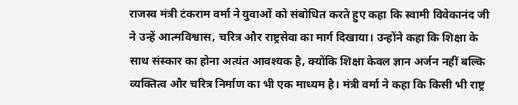राजस्व मंत्री टंकराम वर्मा ने युवाओं को संबोधित करते हुए कहा कि स्वामी विवेकानंद जी ने उन्हें आत्मविश्वास, चरित्र और राष्ट्रसेवा का मार्ग दिखाया। उन्होंने कहा कि शिक्षा के साथ संस्कार का होना अत्यंत आवश्यक है, क्योंकि शिक्षा केवल ज्ञान अर्जन नहीं बल्कि व्यक्तित्व और चरित्र निर्माण का भी एक माध्यम है। मंत्री वर्मा ने कहा कि किसी भी राष्ट्र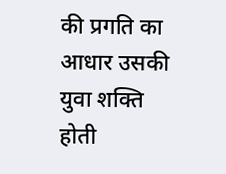की प्रगति का आधार उसकी युवा शक्ति होती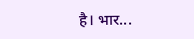है। भार...